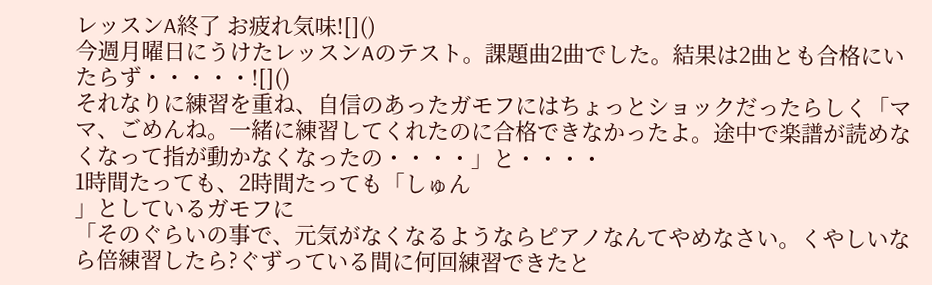レッスンA終了 お疲れ気味![]()
今週月曜日にうけたレッスンAのテスト。課題曲2曲でした。結果は2曲とも合格にいたらず・・・・・![]()
それなりに練習を重ね、自信のあったガモフにはちょっとショックだったらしく「ママ、ごめんね。一緒に練習してくれたのに合格できなかったよ。途中で楽譜が読めなくなって指が動かなくなったの・・・・」と・・・・
1時間たっても、2時間たっても「しゅん
」としているガモフに
「そのぐらいの事で、元気がなくなるようならピアノなんてやめなさい。くやしいなら倍練習したら?ぐずっている間に何回練習できたと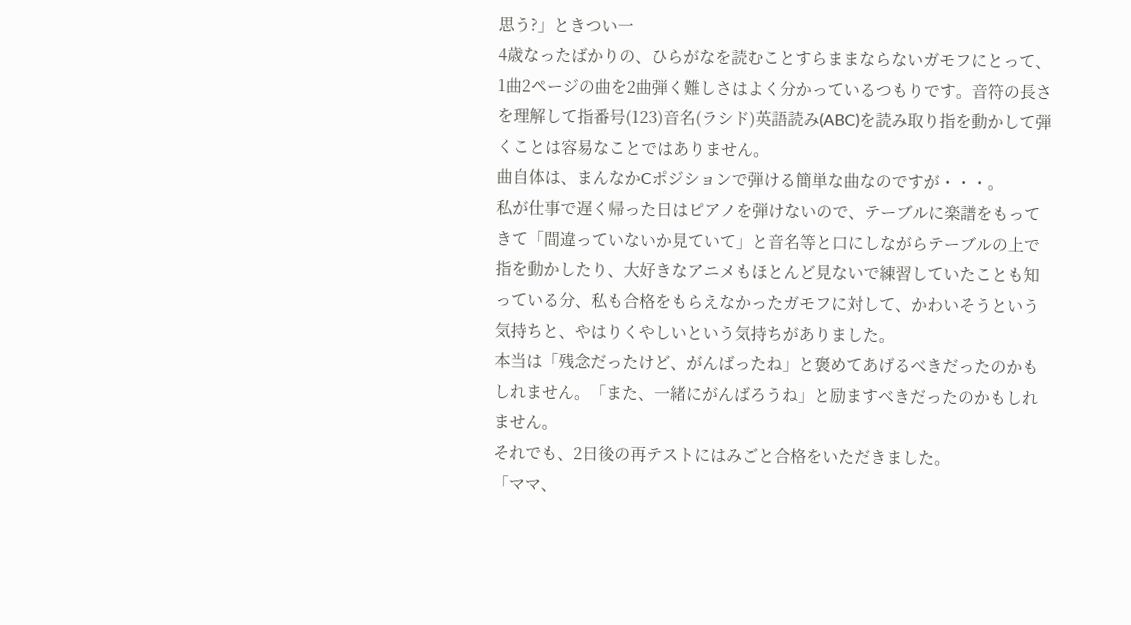思う?」ときつい一
4歳なったばかりの、ひらがなを読むことすらままならないガモフにとって、1曲2ページの曲を2曲弾く難しさはよく分かっているつもりです。音符の長さを理解して指番号(123)音名(ラシド)英語読み(ABC)を読み取り指を動かして弾くことは容易なことではありません。
曲自体は、まんなかCポジションで弾ける簡単な曲なのですが・・・。
私が仕事で遅く帰った日はピアノを弾けないので、テーブルに楽譜をもって
きて「間違っていないか見ていて」と音名等と口にしながらテーブルの上で指を動かしたり、大好きなアニメもほとんど見ないで練習していたことも知っている分、私も合格をもらえなかったガモフに対して、かわいそうという気持ちと、やはりくやしいという気持ちがありました。
本当は「残念だったけど、がんばったね」と褒めてあげるべきだったのかもしれません。「また、一緒にがんばろうね」と励ますべきだったのかもしれません。
それでも、2日後の再テストにはみごと合格をいただきました。
「ママ、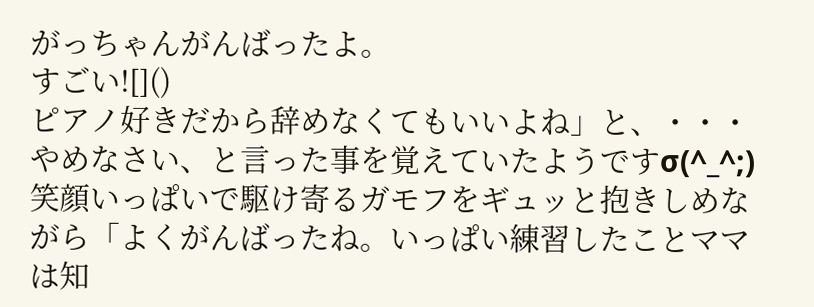がっちゃんがんばったよ。
すごい![]()
ピアノ好きだから辞めなくてもいいよね」と、・・・やめなさい、と言った事を覚えていたようですσ(^_^;)
笑顔いっぱいで駆け寄るガモフをギュッと抱きしめながら「よくがんばったね。いっぱい練習したことママは知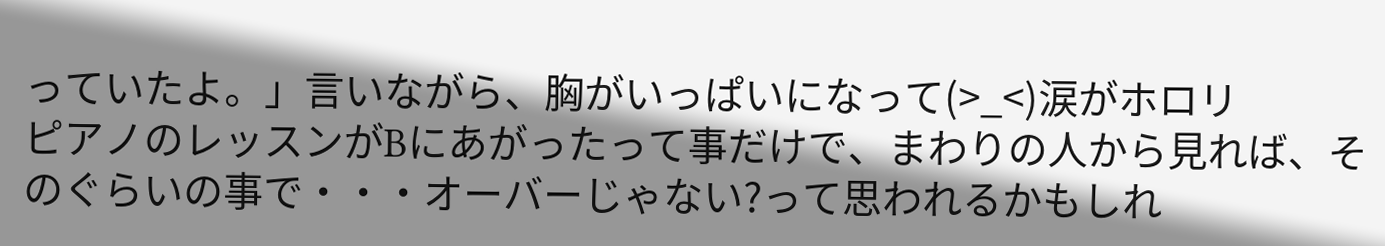っていたよ。」言いながら、胸がいっぱいになって(>_<)涙がホロリ
ピアノのレッスンがBにあがったって事だけで、まわりの人から見れば、そのぐらいの事で・・・オーバーじゃない?って思われるかもしれ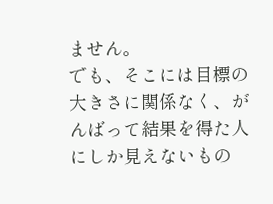ません。
でも、そこには目標の大きさに関係なく、がんばって結果を得た人にしか見えないもの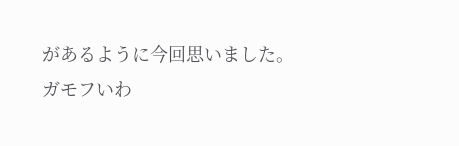があるように今回思いました。
ガモフいわ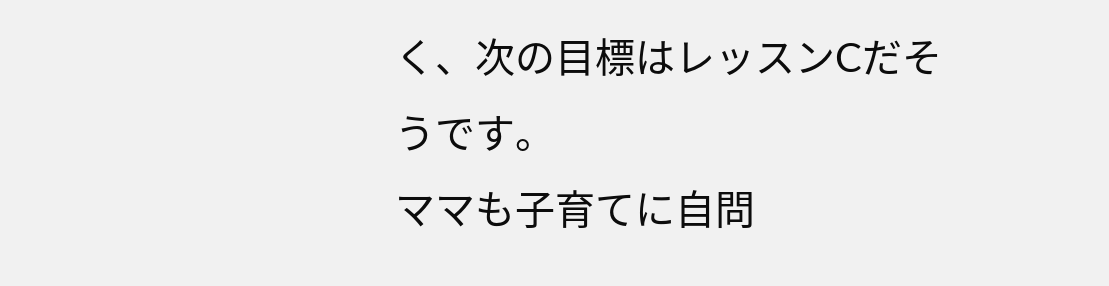く、次の目標はレッスンCだそうです。
ママも子育てに自問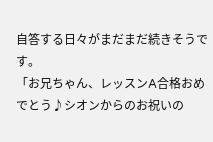自答する日々がまだまだ続きそうです。
「お兄ちゃん、レッスンA合格おめでとう♪シオンからのお祝いの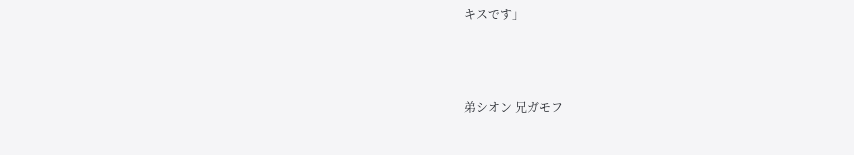キスです」



弟シオン 兄ガモフ